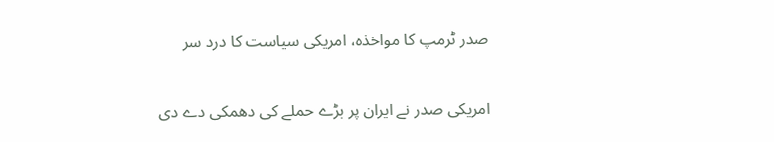صدر ٹرمپ کا مواخذہ، امریکی سیاست کا درد سر

امریکی صدر نے ایران پر بڑے حملے کی دھمکی دے دی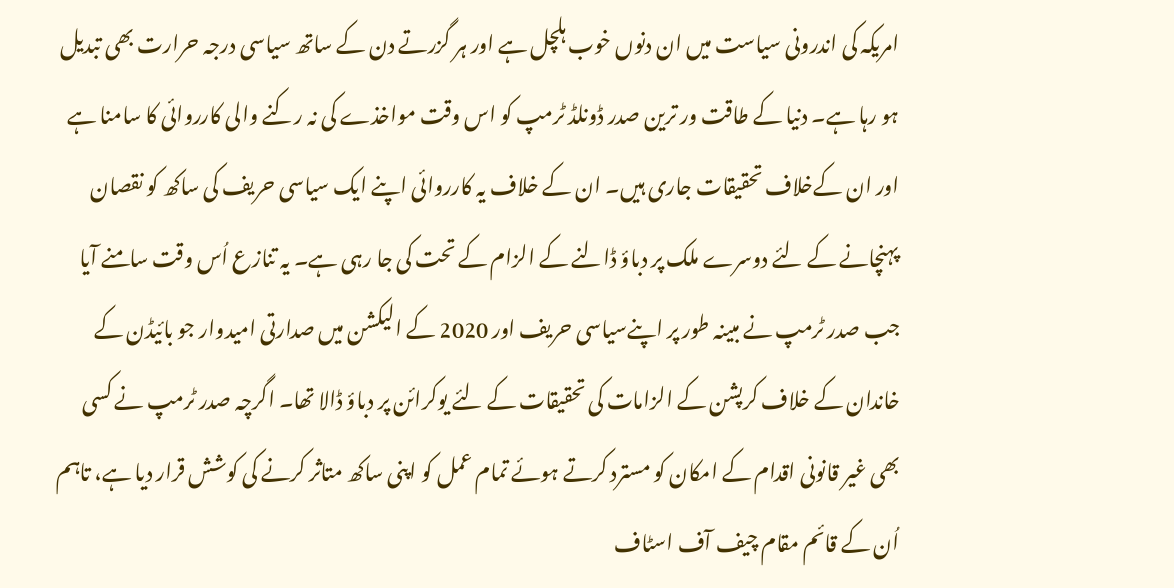امریکہ کی اندرونی سیاست میں ان دنوں خوب ہلچل ہے اور ہر گزرتے دن کے ساتھ سیاسی درجہ حرارت بھی تبدیل ہو رہا ہے۔ دنیا کے طاقت ور ترین صدر ڈونلڈ ٹرمپ کو اس وقت مواخذے کی نہ رکنے والی کارروائی کا سامنا ہے اور ان کےخلاف تحقیقات جاری ہیں۔ ان کے خلاف یہ کارروائی اپنے ایک سیاسی حریف کی ساکھ کو نقصان پہنچانے کے لئے دوسرے ملک پر دباؤ ڈالنے کے الزام کے تحت کی جا رہی ہے۔ یہ تنازع اُس وقت سامنے آیا جب صدر ٹرمپ نے مبینہ طور پر اپنےسیاسی حریف اور 2020 کے الیکشن میں صدارتی امیدوار جو بائیڈن کے خاندان کے خلاف کرپشن کے الزامات کی تحقیقات کے لئے یوکرائن پر دباؤ ڈالا تھا۔ اگرچہ صدر ٹرمپ نے کسی بھی غیر قانونی اقدام کے امکان کو مسترد کرتے ہوئے تمام عمل کو اپنی ساکھ متاثر کرنے کی کوشش قرار دیا ہے، تاہم اُن کے قائم مقام چیف آف اسٹاف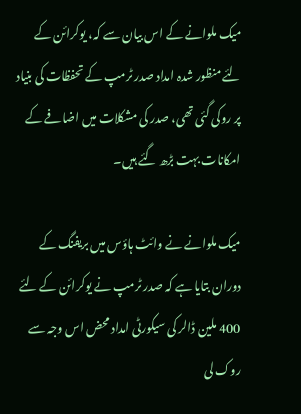میک ملوانے کے اس بیان سے کہ، یوکرائن کے لئے منظور شدہ امداد صدر ٹرمپ کے تحفظات کی بنیاد پر روکی گئی تھی، صدر کی مشکلات میں اضافے کے امکانات بہت بڑھ گئے ہیں۔

میک ملوانے نے وائٹ ہاؤس میں بریفنگ کے دوران بتایا ہے کہ صدر ٹرمپ نے یوکرائن کے لئے 400 ملین ڈالر کی سیکورٹی امداد محض اس وجہ سے روک لی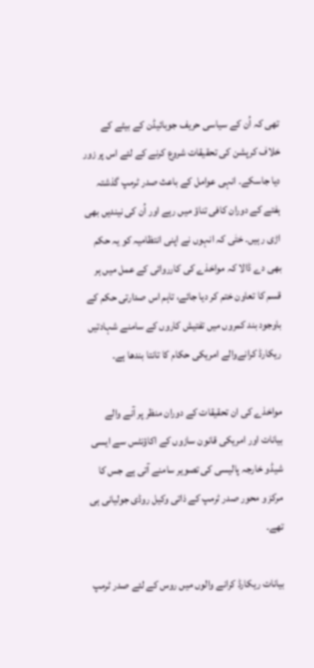تھی کہ اُن کے سیاسی حریف جوبائیڈن کے بیٹے کے خلاف کرپشن کی تحقیقات شروع کرنے کے لئے اس پر زور دیا جاسکے۔ انہی عوامل کے باعث صدر ٹرمپ گذشتہ ہفتے کے دوران کافی تناؤ میں رہے اور اُن کی نیندیں بھی اڑی رہیں۔ ختٰی کہ انہوں نے اپنی انتظامیہ کو یہ حکم بھی دے ڈالا کہ مواخذے کی کارروائی کے عمل میں ہر قسم کا تعاون ختم کر دیا جائے، تاہم اس صدارتی حکم کے باوجود بند کمروں میں تفتیش کاروں کے سامنے شہادتیں ریکارڈ کرانےوالے امریکی حکام کا تانتا بندھا ہے۔

مواخذے کی ان تحقیقات کے دوران منظر پر آنے والے بیانات اور امریکی قانون سازوں کے اکاؤنٹس سے ایسی شیڈو خارجہ پالیسی کی تصویر سامنے آتی ہے جس کا مرکز و محور صدر ٹرمپ کے ذاتی وکیل روڈی جولیانی ہی تھے۔

بیانات ریکارڈ کرانے والوں میں روس کے لئے صدر ٹرمپ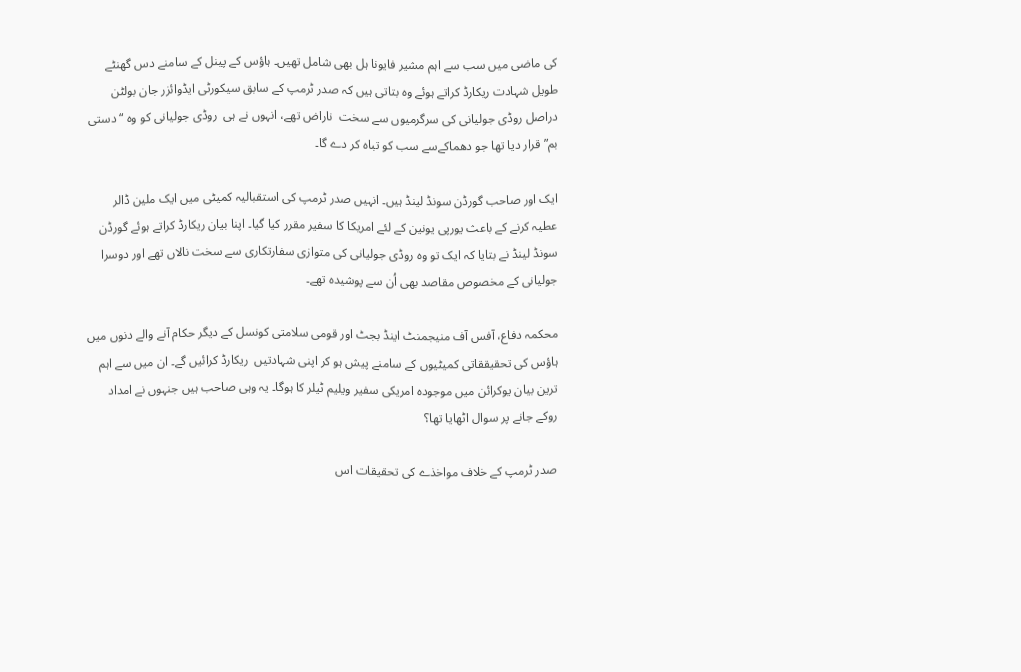کی ماضی میں سب سے اہم مشیر فایونا ہل بھی شامل تھیں۔ ہاؤس کے پینل کے سامنے دس گھنٹے طویل شہادت ریکارڈ کراتے ہوئے وہ بتاتی ہیں کہ صدر ٹرمپ کے سابق سیکورٹی ایڈوائزر جان بولٹن دراصل روڈی جولیانی کی سرگرمیوں سے سخت  ناراض تھے، انہوں نے ہی  روڈی جولیانی کو وہ “دستی بم” قرار دیا تھا جو دھماکےسے سب کو تباہ کر دے گا۔

ایک اور صاحب گورڈن سونڈ لینڈ ہیں۔ انہیں صدر ٹرمپ کی استقبالیہ کمیٹی میں ایک ملین ڈالر عطیہ کرنے کے باعث یورپی یونین کے لئے امریکا کا سفیر مقرر کیا گیا۔ اپنا بیان ریکارڈ کراتے ہوئے گورڈن سونڈ لینڈ نے بتایا کہ ایک تو وہ روڈی جولیانی کی متوازی سفارتکاری سے سخت نالاں تھے اور دوسرا جولیانی کے مخصوص مقاصد بھی اُن سے پوشیدہ تھے۔

محکمہ دفاع، آفس آف منیجمنٹ اینڈ بجٹ اور قومی سلامتی کونسل کے دیگر حکام آنے والے دنوں میں ہاؤس کی تحقیققاتی کمیٹیوں کے سامنے پیش ہو کر اپنی شہادتیں  ریکارڈ کرائیں گے۔ ان میں سے اہم ترین بیان یوکرائن میں موجودہ امریکی سفیر ویلیم ٹیلر کا ہوگا۔ یہ وہی صاحب ہیں جنہوں نے امداد روکے جانے پر سوال اٹھایا تھا؟

صدر ٹرمپ کے خلاف مواخذے کی تحقیقات اس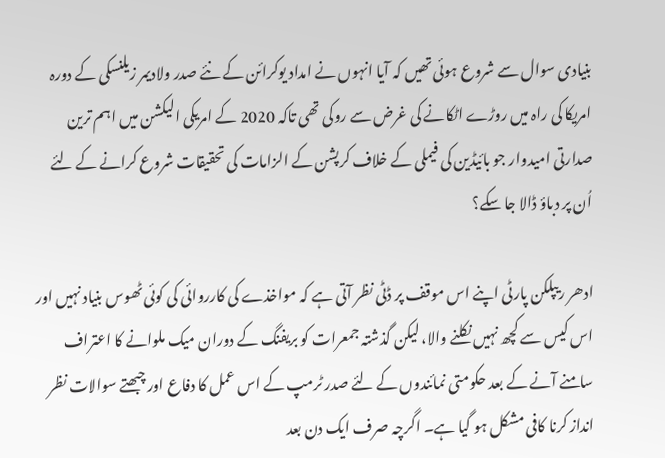بنیادی سوال سے شروع ہوئی تھیں کہ آیا انہوں نے امداد یوکرائن کے نئے صدر ولادیمر زیلنسکی کے دورہ امریکا کی راہ میں روڑے اٹکانے کی غرض سے روکی تھی تاکہ 2020 کے امریکی الیکشن میں اہم ترین صدارتی امیدوار جو بائیڈین کی فیملی کے خلاف کرپشن کے الزامات کی تحقیقات شروع کرانے کے لئے اُن پر دباؤ ڈالا جا سکے؟

ادھر ریپلکن پارٹی اپنے اس موقف پر ڈٹی نظر آتی ہے کہ مواخذے کی کارروائی کی کوئی ٹھوس بنیاد نہیں اور اس کیس سے کچھ نہیں نکلنے والا، لیکن گذشتہ جمعرات کو بریفنگ کے دوران میک ملوانے کا اعتراف سامنے آنے کے بعد حکومتی نمائندوں کے لئے صدر ٹرمپ کے اس عمل کا دفاع اور چبھتے سوالات نظر انداز کرنا کافی مشکل ہو گیا ہے۔ اگرچہ صرف ایک دن بعد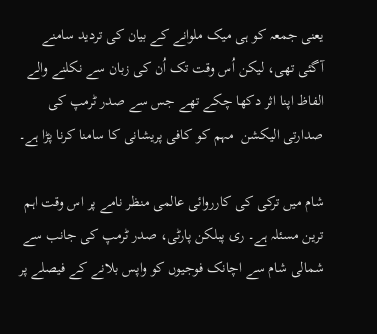یعنی جمعہ کو ہی میک ملوانے کے بیان کی تردید سامنے آگئی تھی، لیکن اُس وقت تک اُن کی زبان سے نکلنے والے الفاظ اپنا اثر دکھا چکے تھے جس سے صدر ٹرمپ کی صدارتی الیکشن  مہم کو کافی پریشانی کا سامنا کرنا پڑا ہے۔

شام میں ترکی کی کارروائی عالمی منظر نامے پر اس وقت اہم ترین مسئلہ ہے۔ ری پبلکن پارٹی، صدر ٹرمپ کی جانب سے شمالی شام سے اچانک فوجیوں کو واپس بلانے کے فیصلے پر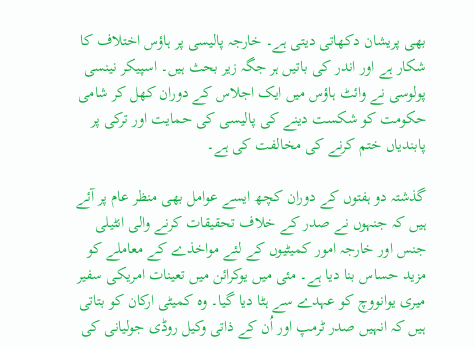بھی پریشان دکھاتی دیتی ہے۔ خارجہ پالیسی پر ہاؤس اختلاف کا شکار ہے اور اندر کی باتیں ہر جگہ زیر بحث ہیں۔ اسپیکر نینسی پولوسی نے وائٹ ہاؤس میں ایک اجلاس کے دوران کھل کر شامی حکومت کو شکست دینے کی پالیسی کی حمایت اور ترکی پر پابندیاں ختم کرنے کی مخالفت کی ہے۔

گذشتہ دو ہفتوں کے دوران کچھ ایسے عوامل بھی منظر عام پر آئے ہیں کہ جنہوں نے صدر کے خلاف تحقیقات کرنے والی انٹیلی جنس اور خارجہ امور کمیٹیوں کے لئے مواخذے کے معاملے کو مزید حساس بنا دیا ہے۔ مئی میں یوکرائن میں تعینات امریکی سفیر میری یوانووچ کو عہدے سے ہٹا دیا گیا۔ وہ کمیٹی ارکان کو بتاتی ہیں کہ انہیں صدر ٹرمپ اور اُن کے ذاتی وکیل روڈی جولیانی کی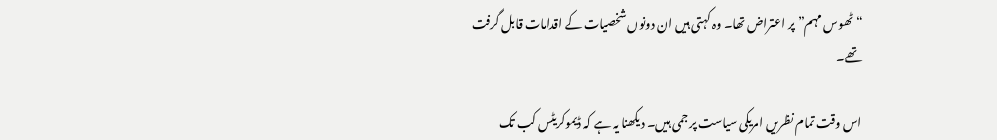“ٹھوس مہم” پر اعتراض تھا۔ وہ کہتی ہیں ان دونوں شخصیات کے اقدامات قابل گرفت تھے۔

اس وقت تمام نظریں امریکی سیاست پر جمی ہیں۔ دیکھنا یہ ہے کہ ڈیموکریٹس کب تک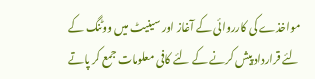مواخذے کی کارروائی کے آغاز اور سینیٹ میں ووٹنگ کے لئے قرارداد پیش کرنے کے لئے کافی معلومات جمع کر پاتے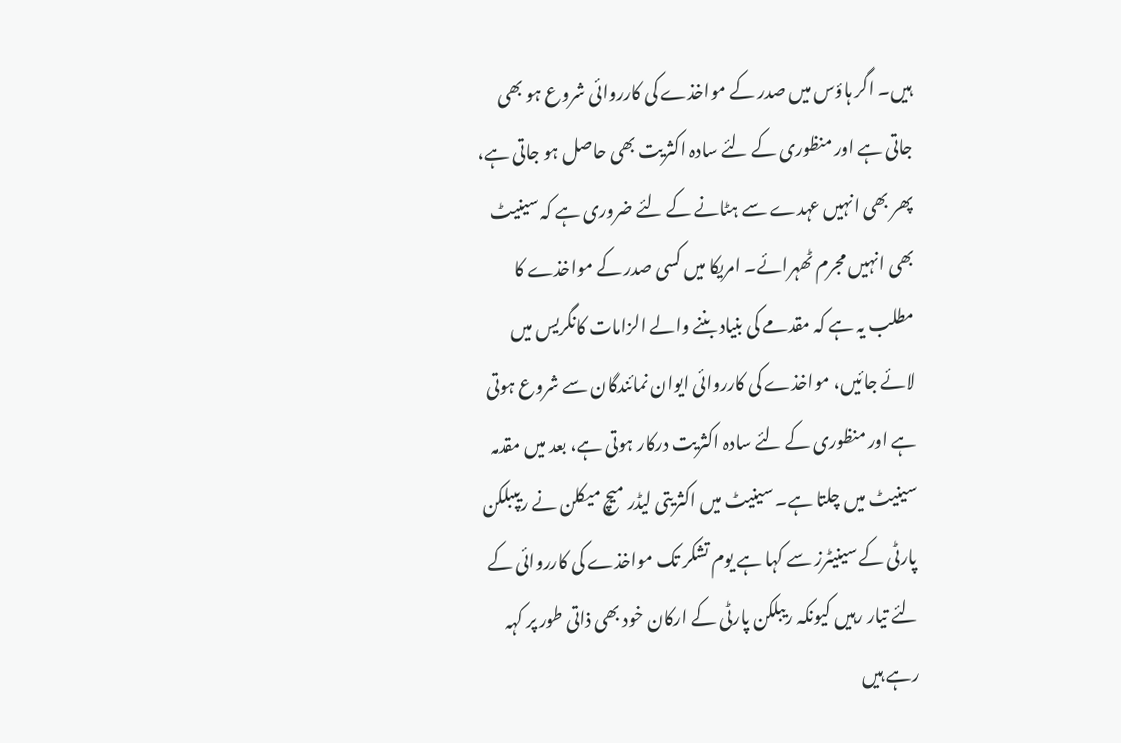ہیں۔ اگر ہاؤس میں صدر کے مواخذے کی کارروائی شروع ہو بھی جاتی ہے اور منظوری کے لئے سادہ اکثریت بھی حاصل ہو جاتی ہے، پھر بھی انہیں عہدے سے ہٹانے کے لئے ضروری ہے کہ سینیٹ بھی انہیں مجرم ٹھہرائے۔ امریکا میں کسی صدر کے مواخذے کا مطلب یہ ہے کہ مقدمے کی بنیاد بننے والے الزامات کانگریس میں لائے جائیں، مواخذے کی کارروائی ایوان نمائندگان سے شروع ہوتی ہے اور منظوری کے لئے سادہ اکثریت درکار ہوتی ہے، بعد میں مقدمہ سینیٹ میں چلتا ہے۔ سینیٹ میں اکثریتی لیڈر میچ میکلن نے ریپبلکن پارٹی کے سینیٹرز سے کہا ہے یوم تشکر تک مواخذے کی کارروائی کے لئے تیار رہیں کیونکہ ریبلکن پارٹی کے ارکان خود بھی ذاتی طور پر کہہ رہے ہیں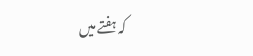کہ ہفتے میں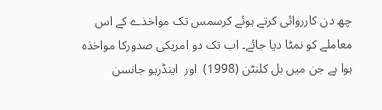چھ دن کارروائی کرتے ہوئے کرسمس تک مواخذے کے اس معاملے کو نمٹا دیا جائے۔ اب تک دو امریکی صدورکا مواخذہ ہوا ہے جن میں بل کلنٹن (1998)  اور  اینڈریو جانسن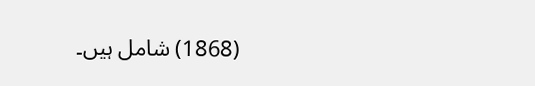(1868) شامل ہیں۔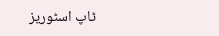ٹاپ اسٹوریز